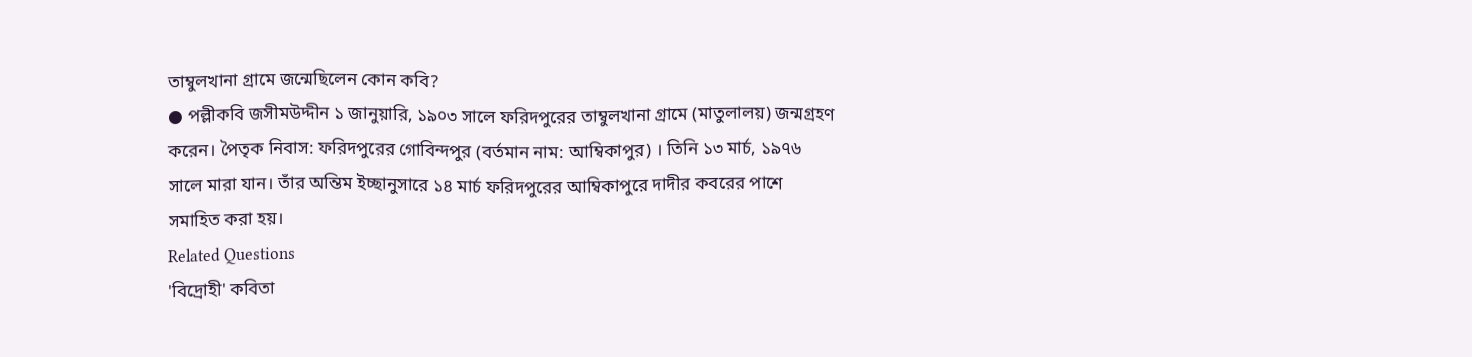তাম্বুলখানা গ্রামে জন্মেছিলেন কোন কবি?
● পল্লীকবি জসীমউদ্দীন ১ জানুয়ারি, ১৯০৩ সালে ফরিদপুরের তাম্বুলখানা গ্রামে (মাতুলালয়) জন্মগ্রহণ করেন। পৈতৃক নিবাস: ফরিদপুরের গোবিন্দপুর (বর্তমান নাম: আম্বিকাপুর) । তিনি ১৩ মার্চ, ১৯৭৬ সালে মারা যান। তাঁর অন্তিম ইচ্ছানুসারে ১৪ মার্চ ফরিদপুরের আম্বিকাপুরে দাদীর কবরের পাশে সমাহিত করা হয়।
Related Questions
'বিদ্রোহী' কবিতা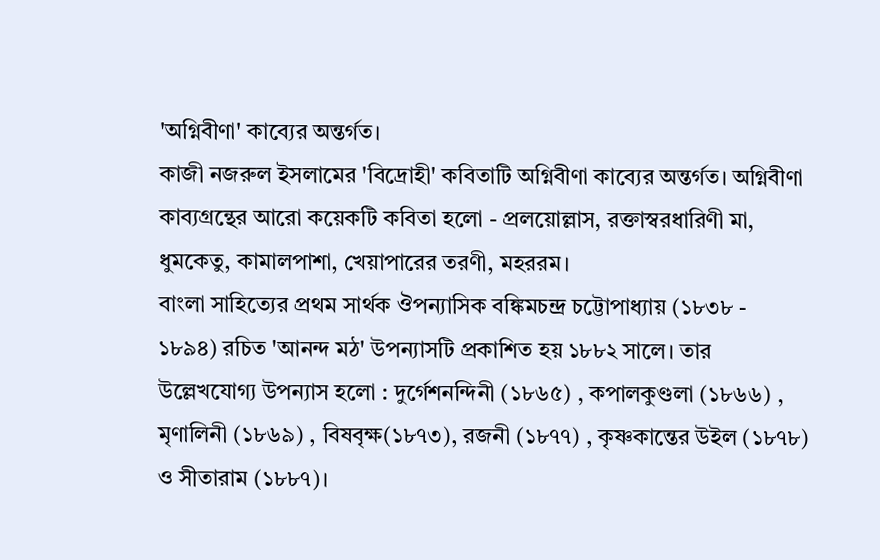'অগ্নিবীণা' কাব্যের অন্তর্গত।
কাজী নজরুল ইসলামের 'বিদ্রোহী' কবিতাটি অগ্নিবীণা কাব্যের অন্তর্গত। অগ্নিবীণা কাব্যগ্রন্থের আরো কয়েকটি কবিতা হলো - প্রলয়োল্লাস, রক্তাস্বরধারিণী মা, ধুমকেতু, কামালপাশা, খেয়াপারের তরণী, মহররম।
বাংলা সাহিত্যের প্রথম সার্থক ঔপন্যাসিক বঙ্কিমচন্দ্র চট্টোপাধ্যায় (১৮৩৮ - ১৮৯৪) রচিত 'আনন্দ মঠ' উপন্যাসটি প্রকাশিত হয় ১৮৮২ সালে। তার উল্লেখযোগ্য উপন্যাস হলো : দুর্গেশনন্দিনী (১৮৬৫) , কপালকুণ্ডলা (১৮৬৬) , মৃণালিনী (১৮৬৯) , বিষবৃক্ষ(১৮৭৩), রজনী (১৮৭৭) , কৃষ্ণকান্তের উইল (১৮৭৮) ও সীতারাম (১৮৮৭)।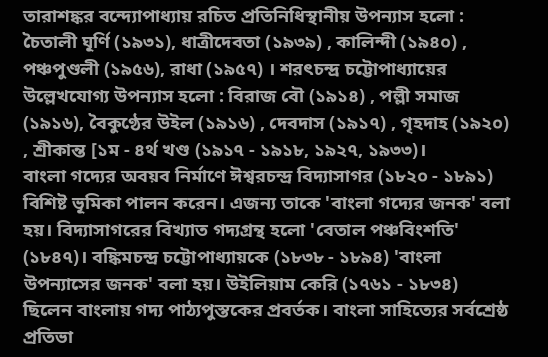তারাশঙ্কর বন্দ্যোপাধ্যায় রচিত প্রতিনিধিস্থানীয় উপন্যাস হলো : চৈতালী ঘূর্ণি (১৯৩১), ধাত্রীদেবতা (১৯৩৯) , কালিন্দী (১৯৪০) , পঞ্চপুণ্ডলী (১৯৫৬), রাধা (১৯৫৭) । শরৎচন্দ্র চট্টোপাধ্যায়ের উল্লেখযোগ্য উপন্যাস হলো : বিরাজ বৌ (১৯১৪) , পল্লী সমাজ (১৯১৬), বৈকুণ্ঠের উইল (১৯১৬) , দেবদাস (১৯১৭) , গৃহদাহ (১৯২০) , শ্রীকান্ত [১ম - ৪র্থ খণ্ড (১৯১৭ - ১৯১৮, ১৯২৭, ১৯৩৩)।
বাংলা গদ্যের অবয়ব নির্মাণে ঈশ্বরচন্দ্র বিদ্যাসাগর (১৮২০ - ১৮৯১) বিশিষ্ট ভূমিকা পালন করেন। এজন্য তাকে 'বাংলা গদ্যের জনক' বলা হয়। বিদ্যাসাগরের বিখ্যাত গদ্যগ্রন্থ হলো 'বেতাল পঞ্চবিংশতি' (১৮৪৭)। বঙ্কিমচন্দ্র চট্টোপাধ্যায়কে (১৮৩৮ - ১৮৯৪) 'বাংলা উপন্যাসের জনক' বলা হয়। উইলিয়াম কেরি (১৭৬১ - ১৮৩৪) ছিলেন বাংলায় গদ্য পাঠ্যপুস্তকের প্রবর্তক। বাংলা সাহিত্যের সর্বশ্রেষ্ঠ প্রতিভা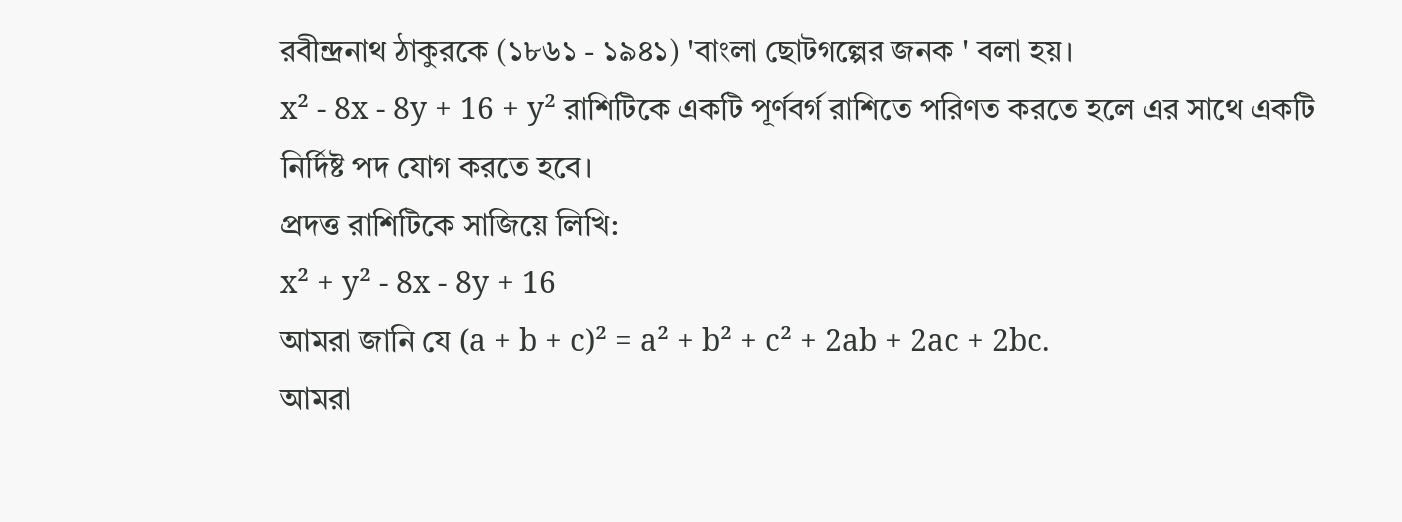রবীন্দ্রনাথ ঠাকুরকে (১৮৬১ - ১৯৪১) 'বাংলা ছোটগল্পের জনক ' বলা হয়।
x² - 8x - 8y + 16 + y² রাশিটিকে একটি পূর্ণবর্গ রাশিতে পরিণত করতে হলে এর সাথে একটি নির্দিষ্ট পদ যোগ করতে হবে।
প্রদত্ত রাশিটিকে সাজিয়ে লিখি:
x² + y² - 8x - 8y + 16
আমরা জানি যে (a + b + c)² = a² + b² + c² + 2ab + 2ac + 2bc.
আমরা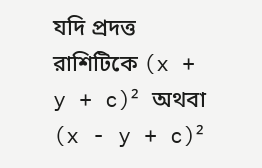যদি প্রদত্ত রাশিটিকে (x + y + c)² অথবা (x - y + c)²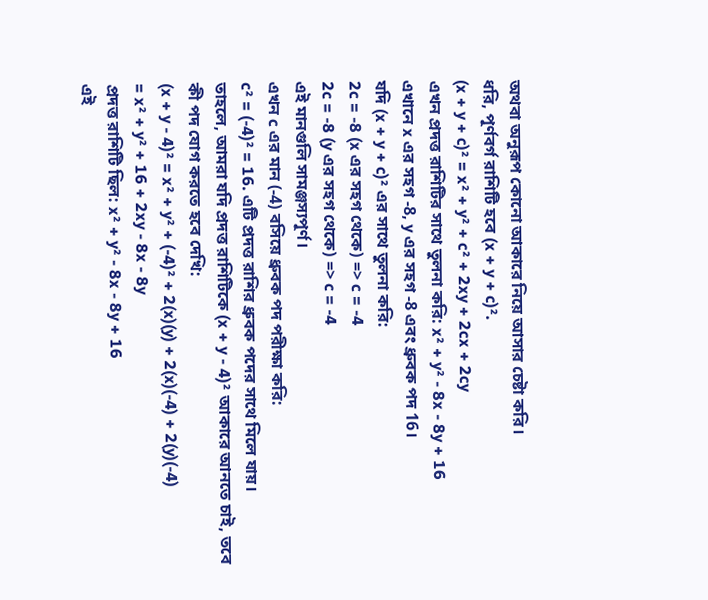অথবা অনুরূপ কোনো আকারে নিয়ে আসার চেষ্টা করি।
ধরি, পূর্ণবর্গ রাশিটি হবে (x + y + c)².
(x + y + c)² = x² + y² + c² + 2xy + 2cx + 2cy
এখন প্রদত্ত রাশিটির সাথে তুলনা করি: x² + y² - 8x - 8y + 16
এখানে x এর সহগ -8, y এর সহগ -8 এবং ধ্রুবক পদ 16।
যদি (x + y + c)² এর সাথে তুলনা করি:
2c = -8 (x এর সহগ থেকে) => c = -4
2c = -8 (y এর সহগ থেকে) => c = -4
এই মানগুলি সামঞ্জস্যপূর্ণ।
এখন c এর মান (-4) বসিয়ে ধ্রুবক পদ পরীক্ষা করি:
c² = (-4)² = 16. এটি প্রদত্ত রাশির ধ্রুবক পদের সাথে মিলে যায়।
তাহলে, আমরা যদি প্রদত্ত রাশিটিকে (x + y - 4)² আকারে আনতে চাই, তবে কী পদ যোগ করতে হবে দেখি:
(x + y - 4)² = x² + y² + (-4)² + 2(x)(y) + 2(x)(-4) + 2(y)(-4)
= x² + y² + 16 + 2xy - 8x - 8y
প্রদত্ত রাশিটি ছিল: x² + y² - 8x - 8y + 16
এই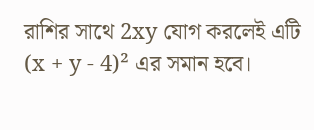রাশির সাথে 2xy যোগ করলেই এটি (x + y - 4)² এর সমান হবে।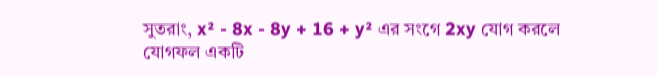সুতরাং, x² - 8x - 8y + 16 + y² এর সংগে 2xy যোগ করলে যোগফল একটি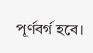পূর্ণবর্গ হবে।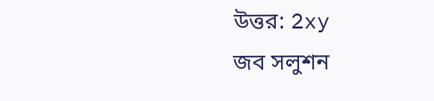উত্তর: 2xy
জব সলুশন